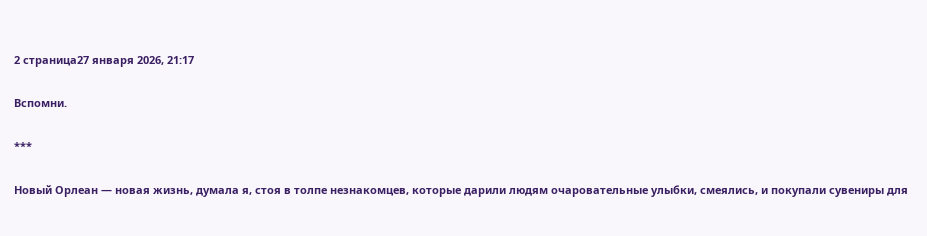2 страница27 января 2026, 21:17

Вспомни.

***

Новый Орлеан — новая жизнь, думала я, стоя в толпе незнакомцев, которые дарили людям очаровательные улыбки, смеялись, и покупали сувениры для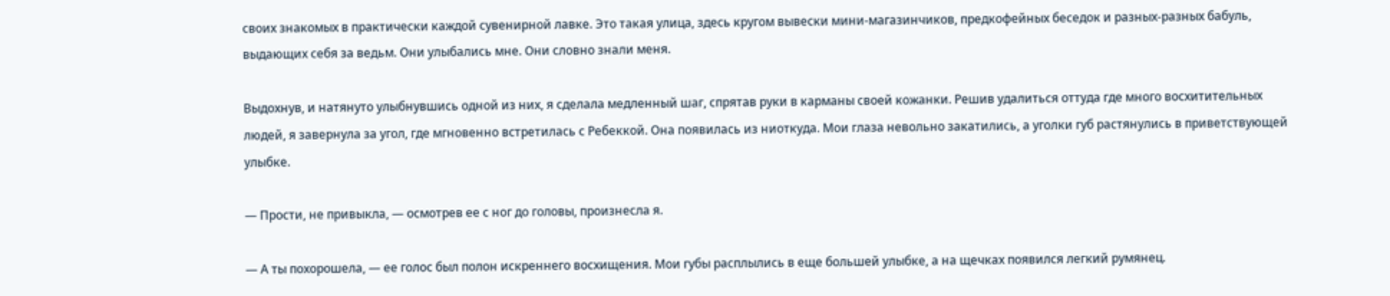своих знакомых в практически каждой сувенирной лавке. Это такая улица, здесь кругом вывески мини-магазинчиков, предкофейных беседок и разных-разных бабуль, выдающих себя за ведьм. Они улыбались мне. Они словно знали меня.

Выдохнув, и натянуто улыбнувшись одной из них, я сделала медленный шаг, спрятав руки в карманы своей кожанки. Решив удалиться оттуда где много восхитительных людей, я завернула за угол, где мгновенно встретилась с Ребеккой. Она появилась из ниоткуда. Мои глаза невольно закатились, а уголки губ растянулись в приветствующей улыбке.

— Прости, не привыкла, — осмотрев ее с ног до головы, произнесла я.

— А ты похорошела, — ее голос был полон искреннего восхищения. Мои губы расплылись в еще большей улыбке, а на щечках появился легкий румянец.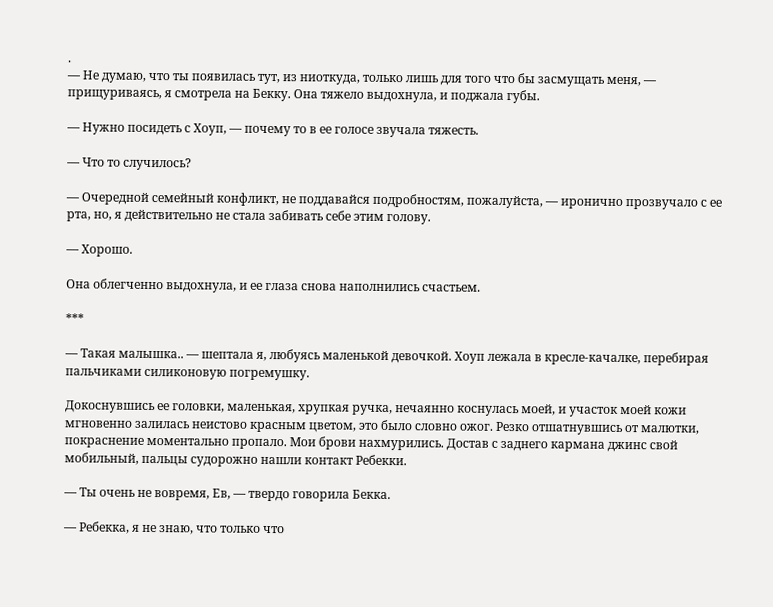.
— Не думаю, что ты появилась тут, из ниоткуда, только лишь для того что бы засмущать меня, — прищуриваясь, я смотрела на Бекку. Она тяжело выдохнула, и поджала губы.

— Нужно посидеть с Хоуп, — почему то в ее голосе звучала тяжесть.

— Что то случилось?

— Очередной семейный конфликт, не поддавайся подробностям, пожалуйста, — иронично прозвучало с ее рта, но, я действительно не стала забивать себе этим голову.

— Хорошо.

Она облегченно выдохнула, и ее глаза снова наполнились счастьем.

***

— Такая малышка.. — шептала я, любуясь маленькой девочкой. Хоуп лежала в кресле-качалке, перебирая пальчиками силиконовую погремушку.

Докоснувшись ее головки, маленькая, хрупкая ручка, нечаянно коснулась моей, и участок моей кожи мгновенно залилась неистово красным цветом, это было словно ожог. Резко отшатнувшись от малютки, покраснение моментально пропало. Мои брови нахмурились. Достав с заднего кармана джинс свой мобильный, пальцы судорожно нашли контакт Ребекки.

— Ты очень не вовремя, Ев, — твердо говорила Бекка.

— Ребекка, я не знаю, что только что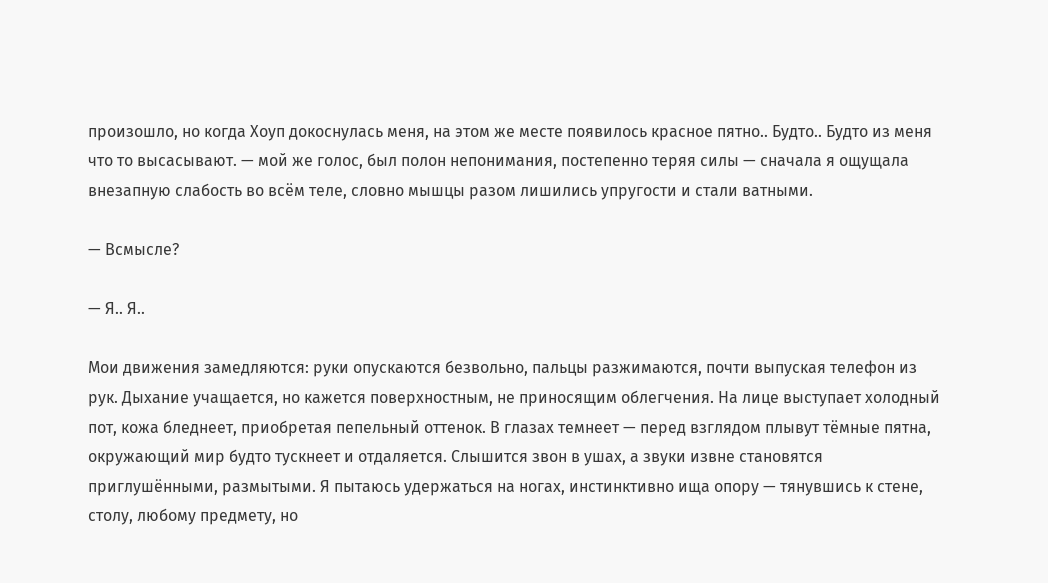произошло, но когда Хоуп докоснулась меня, на этом же месте появилось красное пятно.. Будто.. Будто из меня что то высасывают. — мой же голос, был полон непонимания, постепенно теряя силы — сначала я ощущала внезапную слабость во всём теле, словно мышцы разом лишились упругости и стали ватными.

— Всмысле?

— Я.. Я..

Мои движения замедляются: руки опускаются безвольно, пальцы разжимаются, почти выпуская телефон из рук. Дыхание учащается, но кажется поверхностным, не приносящим облегчения. На лице выступает холодный пот, кожа бледнеет, приобретая пепельный оттенок. В глазах темнеет — перед взглядом плывут тёмные пятна, окружающий мир будто тускнеет и отдаляется. Слышится звон в ушах, а звуки извне становятся приглушёнными, размытыми. Я пытаюсь удержаться на ногах, инстинктивно ища опору — тянувшись к стене, столу, любому предмету, но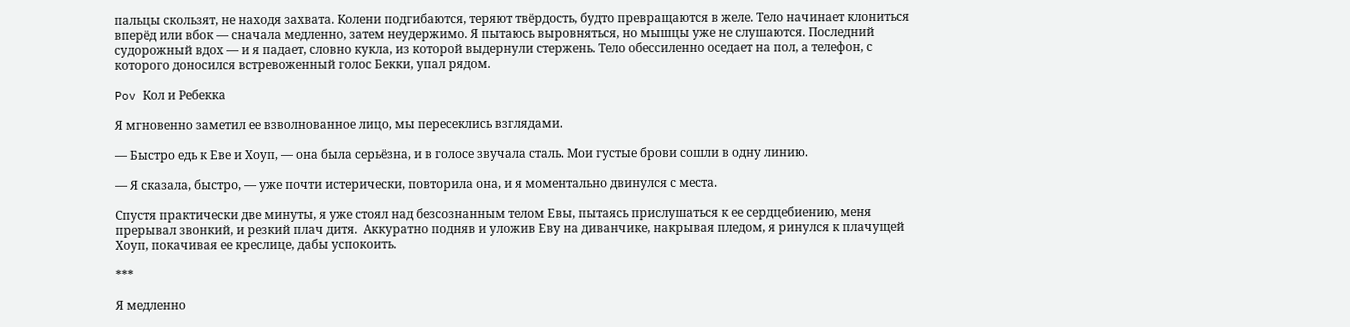пальцы скользят, не находя захвата. Колени подгибаются, теряют твёрдость, будто превращаются в желе. Тело начинает клониться вперёд или вбок — сначала медленно, затем неудержимо. Я пытаюсь выровняться, но мышцы уже не слушаются. Последний судорожный вдох — и я падает, словно кукла, из которой выдернули стержень. Тело обессиленно оседает на пол, а телефон, с которого доносился встревоженный голос Бекки, упал рядом.

Pov Кол и Ребекка

Я мгновенно заметил ее взволнованное лицо, мы пересеклись взглядами.

— Быстро едь к Еве и Хоуп, — она была серьёзна, и в голосе звучала сталь. Мои густые брови сошли в одну линию.

— Я сказала, быстро, — уже почти истерически, повторила она, и я моментально двинулся с места.

Спустя практически две минуты, я уже стоял над безсознанным телом Евы, пытаясь прислушаться к ее сердцебиению, меня прерывал звонкий, и резкий плач дитя.  Аккуратно подняв и уложив Еву на диванчике, накрывая пледом, я ринулся к плачущей Хоуп, покачивая ее креслице, дабы успокоить.

***

Я медленно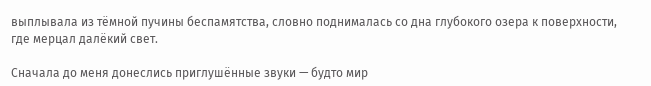выплывала из тёмной пучины беспамятства, словно поднималась со дна глубокого озера к поверхности, где мерцал далёкий свет.

Сначала до меня донеслись приглушённые звуки — будто мир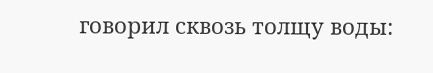говорил сквозь толщу воды: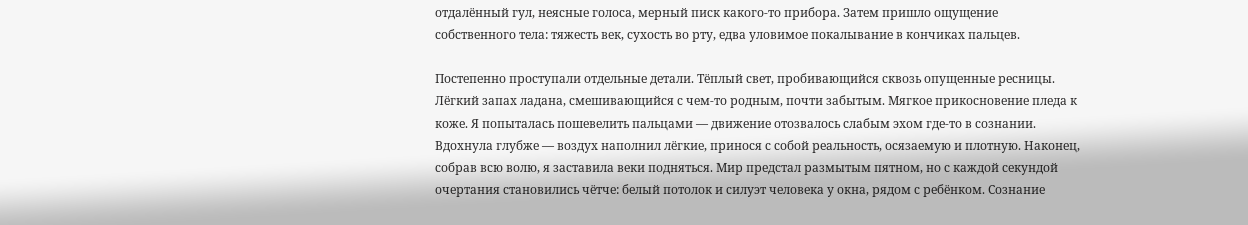отдалённый гул, неясные голоса, мерный писк какого‑то прибора. Затем пришло ощущение собственного тела: тяжесть век, сухость во рту, едва уловимое покалывание в кончиках пальцев.

Постепенно проступали отдельные детали. Тёплый свет, пробивающийся сквозь опущенные ресницы. Лёгкий запах ладана, смешивающийся с чем‑то родным, почти забытым. Мягкое прикосновение пледа к коже. Я попыталась пошевелить пальцами — движение отозвалось слабым эхом где‑то в сознании. Вдохнула глубже — воздух наполнил лёгкие, принося с собой реальность, осязаемую и плотную. Наконец, собрав всю волю, я заставила веки подняться. Мир предстал размытым пятном, но с каждой секундой очертания становились чётче: белый потолок и силуэт человека у окна, рядом с ребёнком. Сознание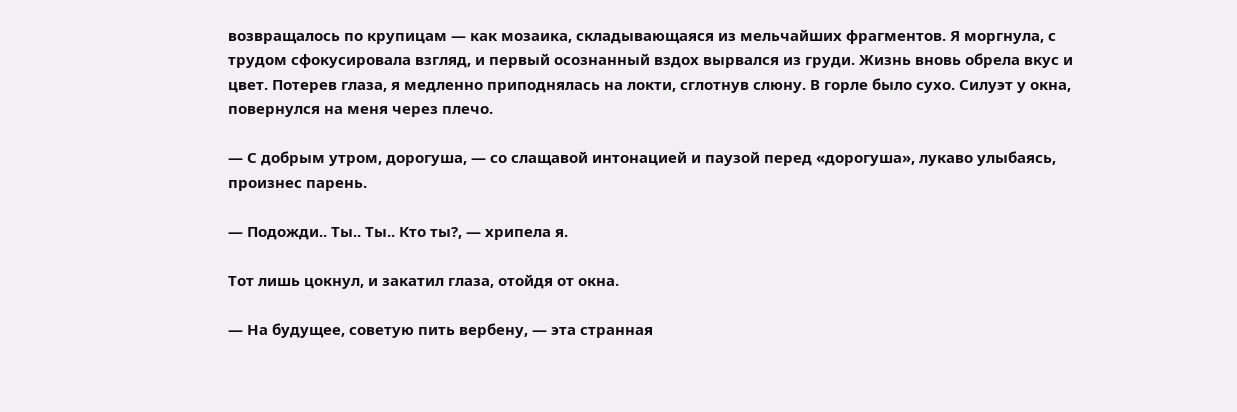возвращалось по крупицам — как мозаика, складывающаяся из мельчайших фрагментов. Я моргнула, с трудом сфокусировала взгляд, и первый осознанный вздох вырвался из груди. Жизнь вновь обрела вкус и цвет. Потерев глаза, я медленно приподнялась на локти, сглотнув слюну. В горле было сухо. Силуэт у окна, повернулся на меня через плечо.

— С добрым утром, дорогуша, — со слащавой интонацией и паузой перед «дорогуша», лукаво улыбаясь, произнес парень.

— Подожди.. Ты.. Ты.. Кто ты?, — хрипела я.

Тот лишь цокнул, и закатил глаза, отойдя от окна.

— На будущее, советую пить вербену, — эта странная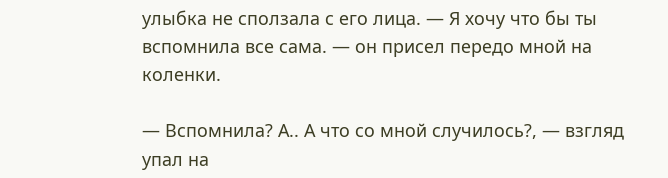улыбка не сползала с его лица. — Я хочу что бы ты вспомнила все сама. — он присел передо мной на коленки.

— Вспомнила? А.. А что со мной случилось?, — взгляд упал на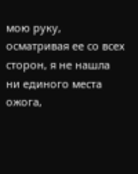мою руку, осматривая ее со всех сторон, я не нашла ни единого места ожога,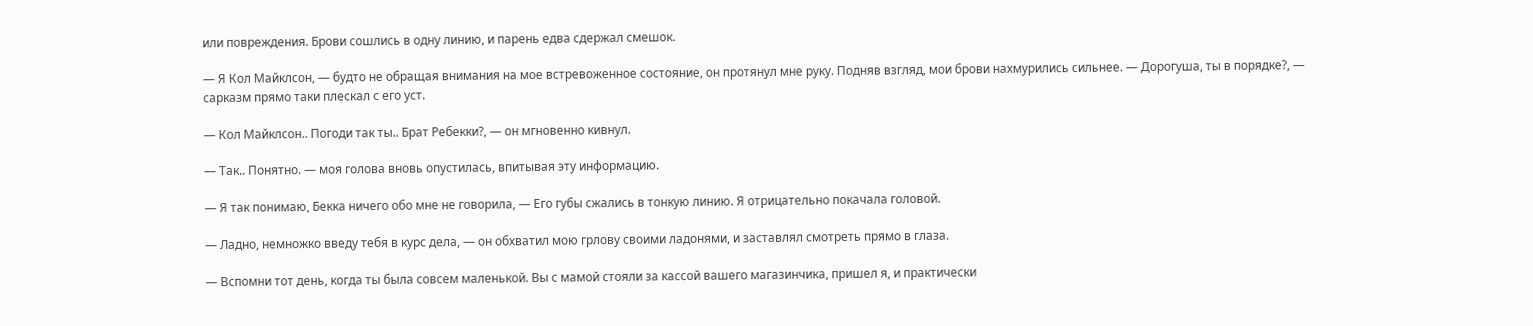или повреждения. Брови сошлись в одну линию, и парень едва сдержал смешок.

— Я Кол Майклсон, — будто не обращая внимания на мое встревоженное состояние, он протянул мне руку. Подняв взгляд, мои брови нахмурились сильнее. — Дорогуша, ты в порядке?, — сарказм прямо таки плескал с его уст.

— Кол Майклсон.. Погоди так ты.. Брат Ребекки?, — он мгновенно кивнул.

— Так.. Понятно. — моя голова вновь опустилась, впитывая эту информацию.

— Я так понимаю, Бекка ничего обо мне не говорила, — Его губы сжались в тонкую линию. Я отрицательно покачала головой.

— Ладно, немножко введу тебя в курс дела, — он обхватил мою грлову своими ладонями, и заставлял смотреть прямо в глаза.

— Вспомни тот день, когда ты была совсем маленькой. Вы с мамой стояли за кассой вашего магазинчика, пришел я, и практически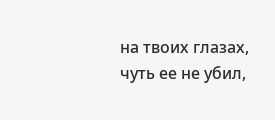на твоих глазах, чуть ее не убил,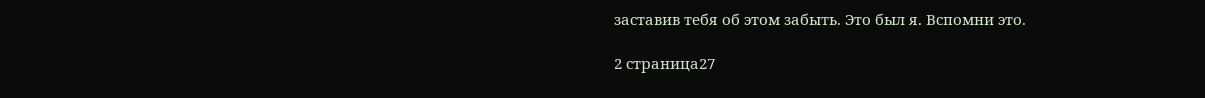заставив тебя об этом забыть. Это был я. Вспомни это.

2 страница27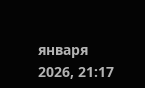января 2026, 21:17